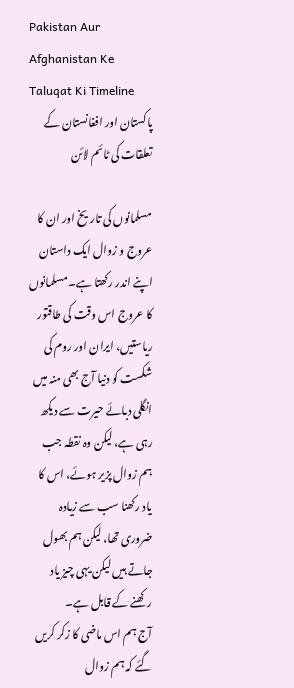Pakistan Aur Afghanistan Ke Taluqat Ki Timeline
پاکستان اور افغانستان کے تعلقات کی ٹائم لائن

مسلمانوں کی تاریخ اور ان کا عروج و زوال ایک داستان اپنے اندر رکھتا ہے۔ مسلمانوں کا عروج اس وقت کی طاقتور ریاستیں، ایران اور روم کی شکست کو دنیا آج بھی منہ میں انگلی دبائے حیرت سے دیکھ رہی ہے، لیکن وہ نقطہ جب ہم زوال پزیر ہوئے، اس کا یاد رکھنا سب سے زیادہ ضروری تھا، لیکن ہم بھول جاتے ہیں لیکن یہی چیز یاد رکھنے کے قابل ہے۔
آج ہم اس ماضی کا زکر کریں گئے کہ ہم زوال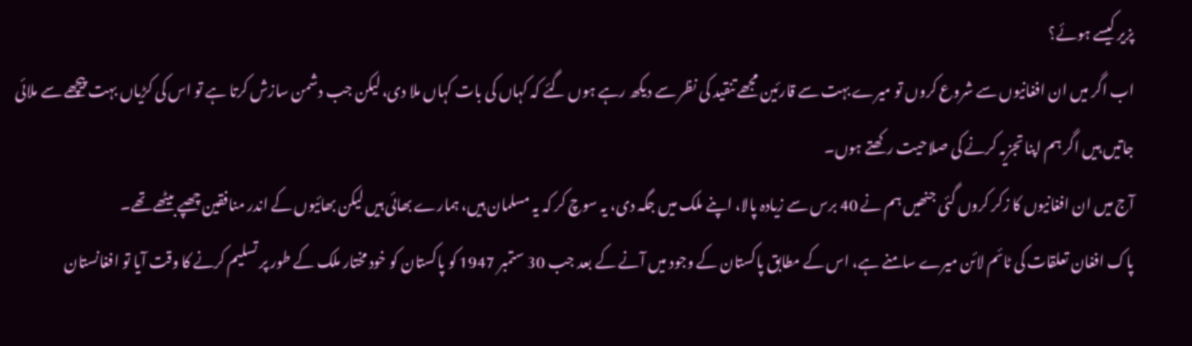پزیر کیسے ہوئے؟
اب اگر میں ان افغانیوں سے شروع کروں تو میرے بہت سے قارئین مجھے تنقید کی نظر سے دیکھ رہے ہوں گئے کہ کہاں کی بات کہاں ملا دی، لیکن جب دشمن سازش کرتا ہے تو اس کی کڑیاں بہت پیچھے سے ملائی جاتیں ہیں اگر ہم اپنا تجزیہ کرنے کی صلاحیت رکھتے ہوں۔
آج میں ان افغانیوں کا زکر کروں گئی جنھیں ہم نے 40 برس سے زیادہ پالا، اپنے ملک میں جگہ دی، یہ سوچ کر کہ یہ مسلمان ہیں، ہمارے بھائی ہیں لیکن بھائیوں کے اندر منافقین چھپے بیٹھے تھے۔
پاک افغان تعلقات کی ٹائم لائن میرے سامنے ہے، اس کے مطابق پاکستان کے وجود میں آنے کے بعد جب 30 ستمبر 1947 کو پاکستان کو خود مختار ملک کے طور پر تسلیم کرنے کا وقت آیا تو افغانستان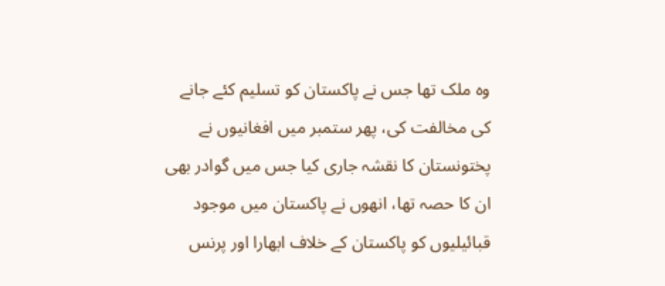وہ ملک تھا جس نے پاکستان کو تسلیم کئے جانے کی مخالفت کی، پھر ستمبر میں افغانیوں نے پختونستان کا نقشہ جاری کیا جس میں گوادر بھی ان کا حصہ تھا، انھوں نے پاکستان میں موجود قبائیلیوں کو پاکستان کے خلاف ابھارا اور پرنس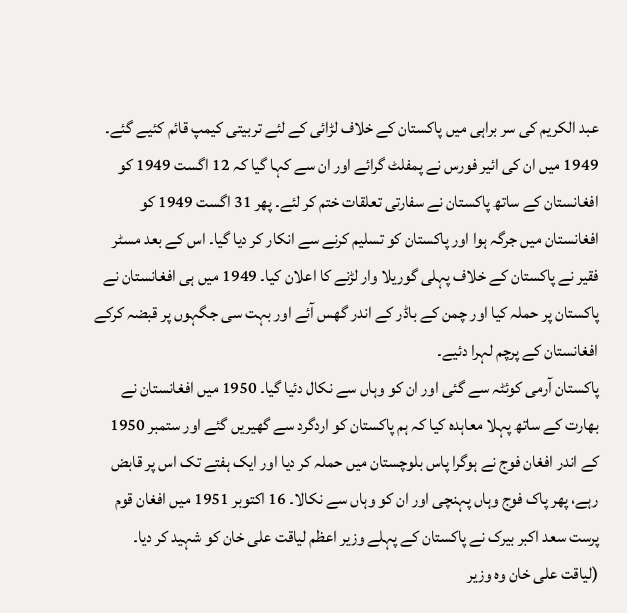عبد الکریم کی سر براہی میں پاکستان کے خلاف لڑائی کے لئے تربیتی کیمپ قائم کئیے گئے۔
1949 میں ان کی ائیر فورس نے پمفلٹ گرائے اور ان سے کہا گیا کہ 12 اگست 1949 کو افغانستان کے ساتھ پاکستان نے سفارتی تعلقات ختم کر لئے۔ پھر 31 اگست 1949 کو افغانستان میں جرگہ ہوا اور پاکستان کو تسلیم کرنے سے انکار کر دیا گیا۔ اس کے بعد مسٹر فقیر نے پاکستان کے خلاف پہلی گوریلا وار لڑنے کا اعلان کیا۔ 1949 میں ہی افغانستان نے پاکستان پر حملہ کیا اور چمن کے باڈر کے اندر گھس آئے اور بہت سی جگہوں پر قبضہ کرکے افغانستان کے پرچم لہرا دئیے۔
پاکستان آرمی کوئٹہ سے گئی اور ان کو وہاں سے نکال دئیا گیا۔ 1950 میں افغانستان نے بھارت کے ساتھ پہلا معاہدہ کیا کہ ہم پاکستان کو اردگرد سے گھیریں گئے اور ستمبر 1950 کے اندر افغان فوج نے ہوگرا پاس بلوچستان میں حملہ کر دیا اور ایک ہفتے تک اس پر قابض رہے، پھر پاک فوج وہاں پہنچی اور ان کو وہاں سے نکالا۔ 16 اکتوبر 1951 میں افغان قوم پرست سعد اکبر بیرک نے پاکستان کے پہلے وزیر اعظم لیاقت علی خان کو شہید کر دیا۔ (لیاقت علی خان وہ وزیر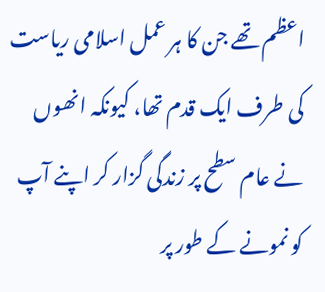اعظم تھے جن کا ہر عمل اسلامی ریاست کی طرف ایک قدم تھا، کیونکہ انھوں نے عام سطح پر زندگی گزار کر اپنے آپ کو نمونے کے طور پر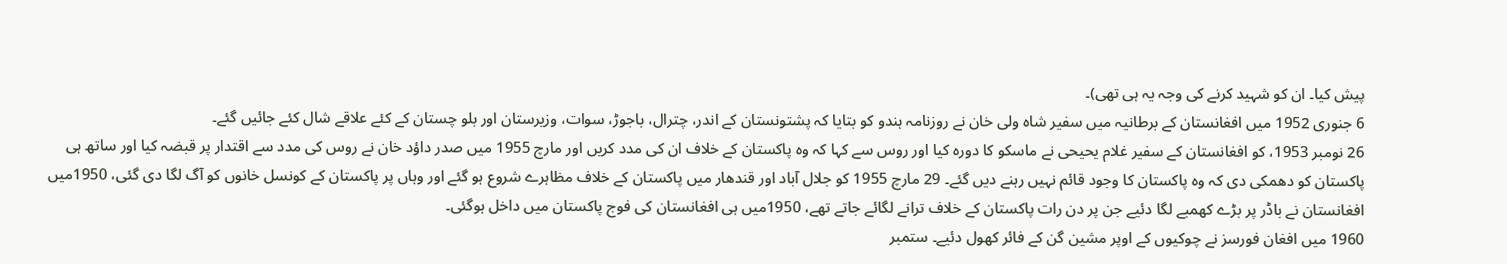پیش کیا۔ ان کو شہید کرنے کی وجہ یہ ہی تھی)۔
6 جنوری 1952 میں افغانستان کے برطانیہ میں سفیر شاہ ولی خان نے روزنامہ ہندو کو بتایا کہ پشتونستان کے اندر، چترال، باجوڑ، سوات، وزیرستان اور بلو چستان کے کئے علاقے شال کئے جائیں گئے۔
26 نومبر 1953، کو افغانستان کے سفیر غلام یحیحی نے ماسکو کا دورہ کیا اور روس سے کہا کہ وہ پاکستان کے خلاف ان کی مدد کریں اور مارچ 1955 میں صدر داؤد خان نے روس کی مدد سے اقتدار پر قبضہ کیا اور ساتھ ہی پاکستان کو دھمکی دی کہ وہ پاکستان کا وجود قائم نہیں رہنے دیں گئے۔ 29 مارچ 1955 کو جلال آباد اور قندھار میں پاکستان کے خلاف مظاہرے شروع ہو گئے اور وہاں پر پاکستان کے کونسل خانوں کو آگ لگا دی گئی، 1950میں افغانستان نے باڈر پر بڑے کھمبے لگا دئیے جن پر دن رات پاکستان کے خلاف ترانے لگائے جاتے تھے، 1950میں ہی افغانستان کی فوج پاکستان میں داخل ہوگئی۔
1960 میں افغان فورسز نے چوکیوں کے اوپر مشین گن کے فائر کھول دئیے۔ ستمبر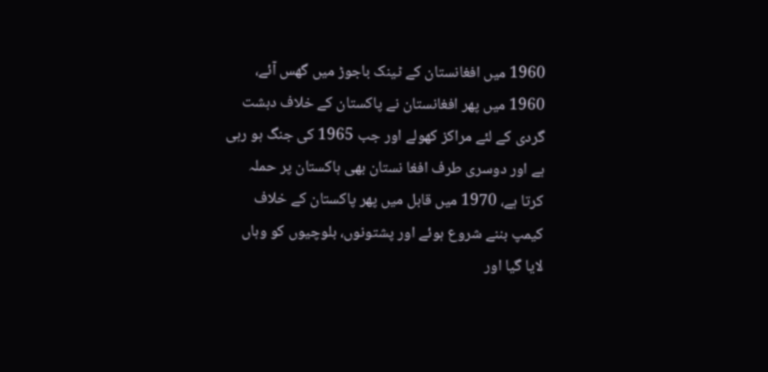1960 میں افغانستان کے ٹینک باجوڑ میں گھس آئے، 1960 میں پھر افغانستان نے پاکستان کے خلاف دہشت گردی کے لئے مراکز کھولے اور جب 1965 کی جنگ ہو رہی ہے اور دوسری طرف افغا نستان بھی ہاکستان پر حملہ کرتا ہے، 1970 میں قابل میں پھر پاکستان کے خلاف کیمپ بننے شروع ہوئے اور پشتونوں، بلوچیوں کو وہاں لایا گیا اور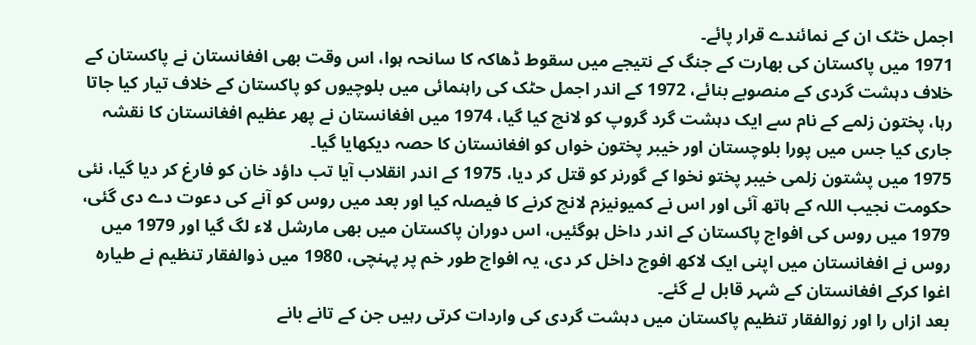اجمل خٹک ان کے نمائندے قرار پائے۔
1971 میں پاکستان کی بھارت کے جنگ کے نتیجے میں سقوط ڈھاکہ کا سانحہ ہوا، اس وقت بھی افغانستان نے پاکستان کے خلاف دہشت گردی کے منصوبے بنائے، 1972 کے اندر اجمل حٹک کی راہنمائی میں بلوچیوں کو پاکستان کے خلاف تیار کیا جاتا رہا، پختون زلمے کے نام سے ایک دہشت گرد گروپ کو لانچ کیا گیا، 1974 میں افغانستان نے پھر عظیم افغانستان کا نقشہ جاری کیا جس میں پورا بلوچستان اور خیبر پختون خواں کو افغانستان کا حصہ دیکھایا گیا۔
1975 میں پشتون زلمی خیبر پختو نخوا کے گورنر کو قتل کر دیا، 1975 کے اندر انقلاب آیا تب داؤد خان کو فارغ کر دیا گیا، نئی حکومت نجیب اللہ کے ہاتھ آئی اور اس نے کمیونیزم لانچ کرنے کا فیصلہ کیا اور بعد میں روس کو آنے کی دعوت دے دی گئی، 1979 میں روس کی افواج پاکستان کے اندر داخل ہوگئیں، اس دوران پاکستان میں بھی مارشل لاء لگ گیا اور 1979 میں روس نے افغانستان میں اپنی ایک لاکھ افوج داخل کر دی، یہ افواج طور خم پر پہنچی، 1980 میں ذوالفقار تنظیم نے طیارہ اغوا کرکے افغانستان کے شہر قابل لے گئے۔
بعد ازاں را اور زوالفقار تنظیم پاکستان میں دہشت گردی کی واردات کرتی رہیں جن کے تانے بانے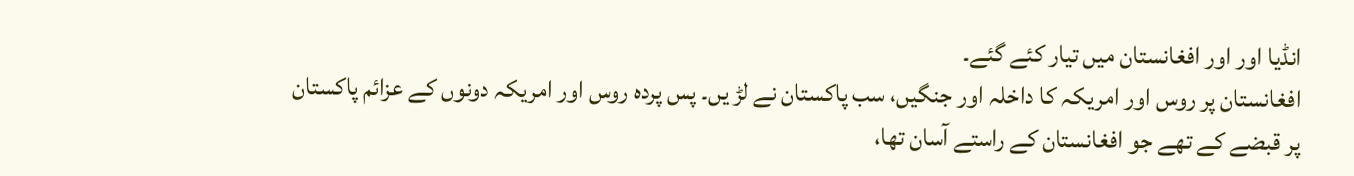انڈیا اور اور افغانستان میں تیار کئے گئے۔
افغانستان پر روس اور امریکہ کا داخلہ اور جنگیں، سب پاکستان نے لڑ یں۔ پس پردہ روس اور امریکہ دونوں کے عزائم پاکستان پر قبضے کے تھے جو افغانستان کے راستے آسان تھا،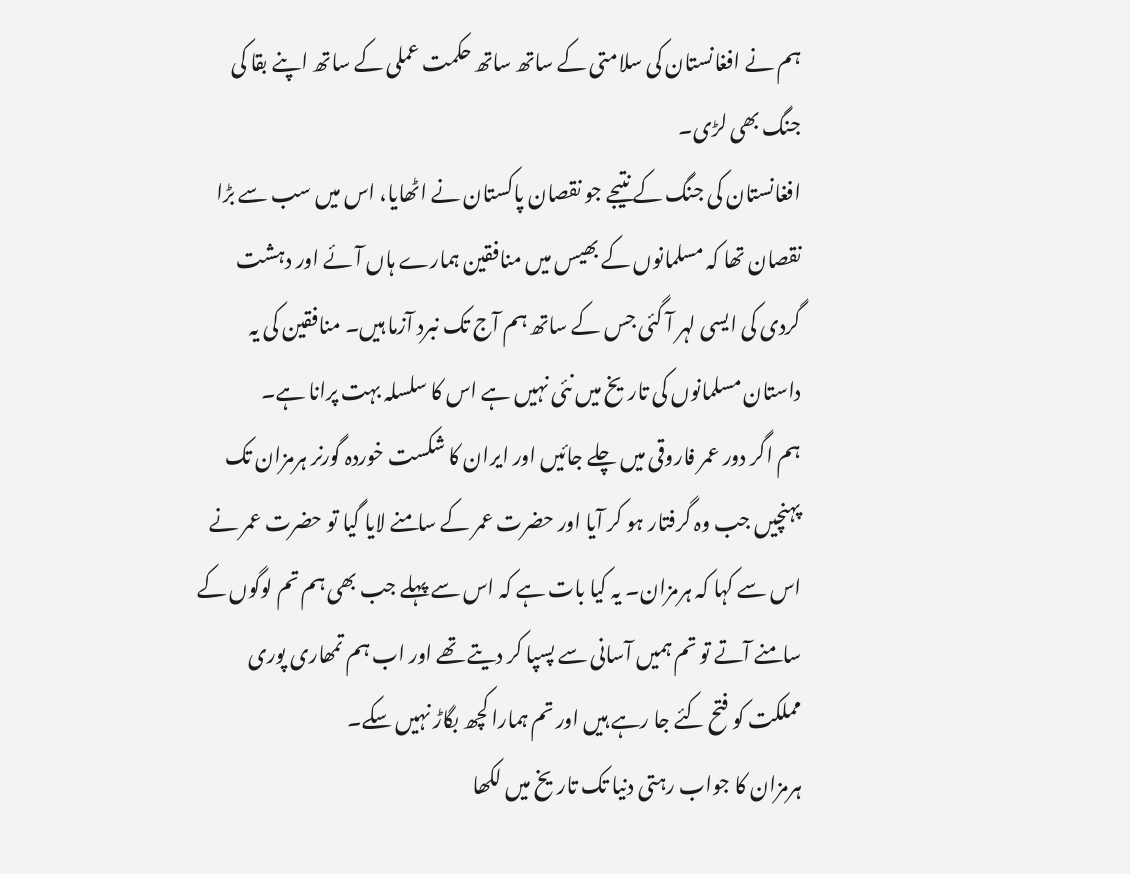ہم نے افغانستان کی سلامتی کے ساتھ ساتھ حکمت عملی کے ساتھ اپنے بقا کی جنگ بھی لڑی۔
افغانستان کی جنگ کے نتیجے جو نقصان پاکستان نے اٹھایا، اس میں سب سے بڑا نقصان تھا کہ مسلمانوں کے بھیس میں منافقین ہمارے ہاں آئے اور دہشت گردی کی ایسی لہر آ گئی جس کے ساتھ ہم آج تک نبرد آزما ہیں۔ منافقین کی یہ داستان مسلمانوں کی تاریخ میں نئی نہیں ہے اس کا سلسلہ بہت پرانا ہے۔
ہم اگر دور عمر فاروقی میں چلے جائیں اور ایران کا شکست خوردہ گورنر ہرمزان تک پہنچیں جب وہ گرفتار ہو کر آیا اور حضرت عمر کے سامنے لایا گیا تو حضرت عمر نے اس سے کہا کہ ہرمزان۔ یہ کیا بات ہے کہ اس سے پہلے جب بھی ہم تم لوگوں کے سامنے آتے تو تم ہمیں آسانی سے پسپا کر دیتے تھے اور اب ہم تمھاری پوری مملکت کو فتح کئے جا رہے ہیں اور تم ہمارا کچھ بگاڑ نہیں سکے۔
ہرمزان کا جواب رہتی دنیا تک تاریخ میں لکھا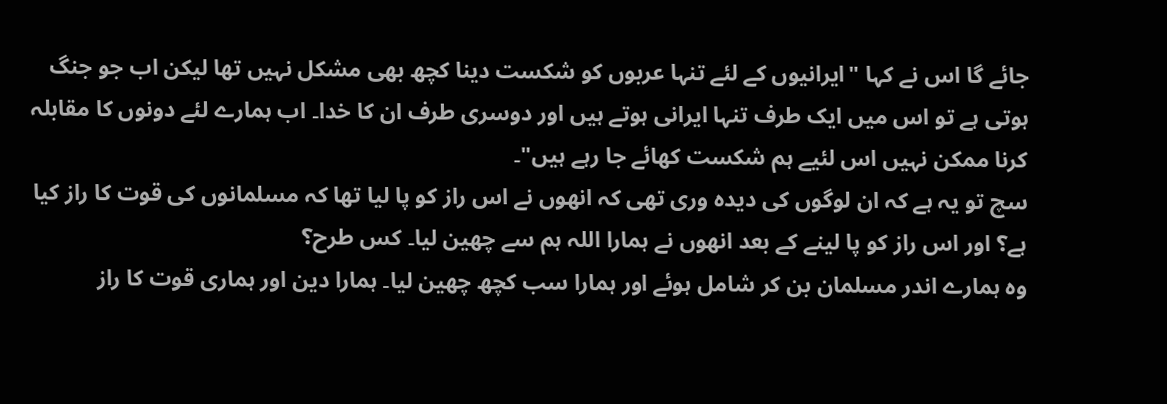جائے گا اس نے کہا "ایرانیوں کے لئے تنہا عربوں کو شکست دینا کچھ بھی مشکل نہیں تھا لیکن اب جو جنگ ہوتی ہے تو اس میں ایک طرف تنہا ایرانی ہوتے ہیں اور دوسری طرف ان کا خدا۔ اب ہمارے لئے دونوں کا مقابلہ کرنا ممکن نہیں اس لئیے ہم شکست کھائے جا رہے ہیں"۔
سچ تو یہ ہے کہ ان لوگوں کی دیدہ وری تھی کہ انھوں نے اس راز کو پا لیا تھا کہ مسلمانوں کی قوت کا راز کیا ہے؟ اور اس راز کو پا لینے کے بعد انھوں نے ہمارا اللہ ہم سے چھین لیا۔ کس طرح؟
وہ ہمارے اندر مسلمان بن کر شامل ہوئے اور ہمارا سب کچھ چھین لیا۔ ہمارا دین اور ہماری قوت کا راز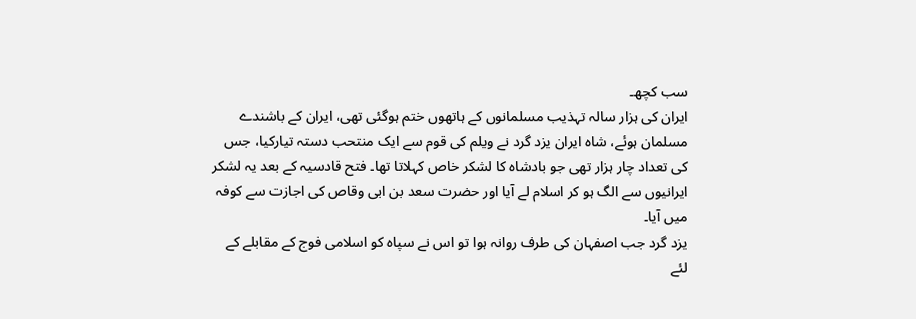سب کچھ۔
ایران کی ہزار سالہ تہذیب مسلمانوں کے ہاتھوں ختم ہوگئی تھی، ایران کے باشندے مسلمان ہوئے، شاہ ایران یزد گرد نے ویلم کی قوم سے ایک منتحب دستہ تیارکیا، جس کی تعداد چار ہزار تھی جو بادشاہ کا لشکر خاص کہلاتا تھا۔ فتح قادسیہ کے بعد یہ لشکر ایرانیوں سے الگ ہو کر اسلام لے آیا اور حضرت سعد بن ابی وقاص کی اجازت سے کوفہ میں آیا۔
یزد گرد جب اصفہان کی طرف روانہ ہوا تو اس نے سپاہ کو اسلامی فوج کے مقابلے کے لئے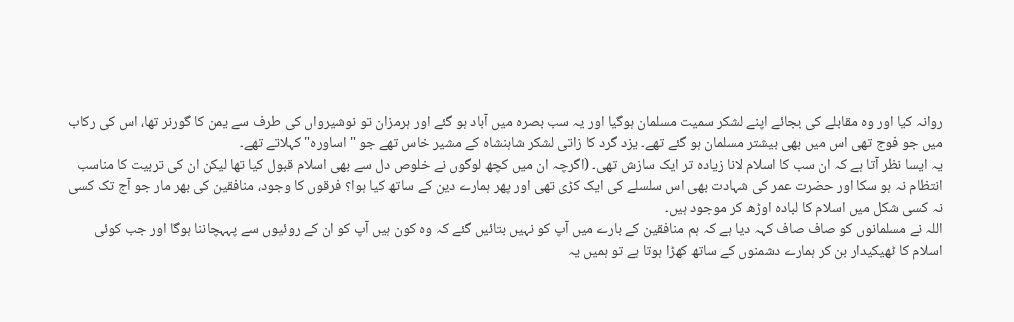روانہ کیا اور وہ مقابلے کی بجائے اپنے لشکر سمیت مسلمان ہوگیا اور یہ سب بصرہ میں آباد ہو گئے اور ہرمزان تو نوشیرواں کی طرف سے یمن کا گورنر تھا، اس کی رکاب میں جو فوج تھی اس میں بھی بیشتر مسلمان ہو گئے تھے۔ یزد گرد کا زاتی لشکر شاہنشاہ کے مشیر خاس تھے جو "اساورہ" کہلاتے تھے۔
یہ ایسا نظر آتا ہے کہ ان سب کا اسلام لانا زیادہ تر ایک سازش تھی۔ (اگرچہ ان میں کچھ لوگوں نے خلوص دل سے بھی اسلام قبول کیا تھا لیکن ان کی تربیت کا مناسب انتظام نہ ہو سکا اور حضرت عمر کی شہادت بھی اس سلسلے کی ایک کڑی تھی اور پھر ہمارے دین کے ساتھ کیا ہوا؟ فرقوں کا وجود، منافقین کی بھر مار جو آج تک کسی نہ کسی شکل میں اسلام کا لبادہ اوڑھ کر موجود ہیں۔
اللہ نے مسلمانوں کو صاف صاف کہہ دیا ہے کہ ہم منافقین کے بارے میں آپ کو نہیں بتائیں گئے کہ وہ کون ہیں آپ کو ان کے روئیوں سے پہہچاننا ہوگا اور جب کوئی اسلام کا ٹھیکیدار بن کر ہمارے دشمنوں کے ساتھ کھڑا ہوتا ہے تو ہمیں یہ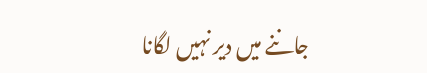جاننے میں دیر نہیں لگانا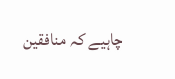چاہیے کہ منافقین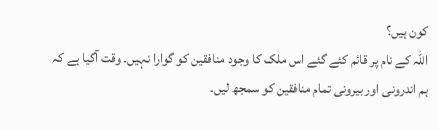کون ہیں؟
اللہ کے نام پر قائم کئے گئے اس ملک کا وجود منافقین کو گوارا نہیں۔ وقت آگیا ہے کہ ہم اندرونی اور بیرونی تمام منافقین کو سمجھ لیں۔